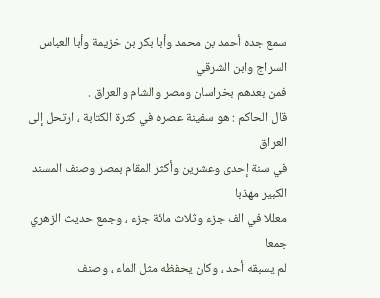سمع جده أحمد بن محمد وأبا بكر بن خزيمة وأبا العباس السراج وابن الشرقي
فمن بعدهم بخراسان ومصر والشام والعراق .
قال الحاكم : هو سفينة عصره في كثرة الكتابة ، ارتحل إلى العراق
في سنة إحدى وعشرين وأكثر المقام بمصر وصنف المسند الكبير مهذبا
معللا في الف جزء وثلاث مائة جزء ، وجمع حديث الزهري جمعا
لم يسبقه أحد ، وكان يحفظه مثل الماء ، وصنف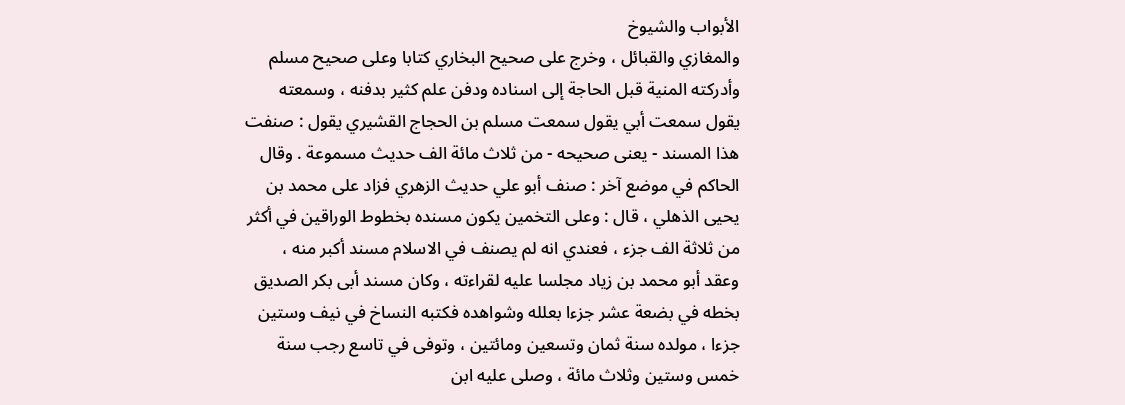الأبواب والشيوخ
والمغازي والقبائل ، وخرج على صحيح البخاري كتابا وعلى صحيح مسلم
وأدركته المنية قبل الحاجة إلى اسناده ودفن علم كثير بدفنه ، وسمعته
يقول سمعت أبي يقول سمعت مسلم بن الحجاج القشيري يقول : صنفت
هذا المسند - يعنى صحيحه - من ثلاث مائة الف حديث مسموعة . وقال
الحاكم في موضع آخر : صنف أبو علي حديث الزهري فزاد على محمد بن
يحيى الذهلي ، قال : وعلى التخمين يكون مسنده بخطوط الوراقين في أكثر
من ثلاثة الف جزء ، فعندي انه لم يصنف في الاسلام مسند أكبر منه ،
وعقد أبو محمد بن زياد مجلسا عليه لقراءته ، وكان مسند أبى بكر الصديق
بخطه في بضعة عشر جزءا بعلله وشواهده فكتبه النساخ في نيف وستين
جزءا ، مولده سنة ثمان وتسعين ومائتين ، وتوفى في تاسع رجب سنة
خمس وستين وثلاث مائة ، وصلى عليه ابن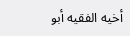أخيه الفقيه أبو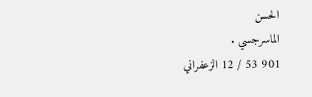الحسن
الماسرجسي .
901 53 / 12 الزعفراني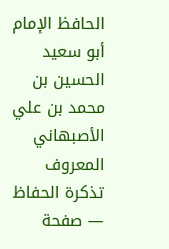الحافظ الإمام أبو سعيد الحسين بن محمد بن علي الأصبهاني المعروف
تذكرة الحفاظ — صفحة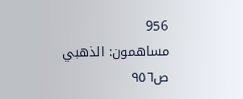956
مساهمون: الذهبي
ص٩٥٦